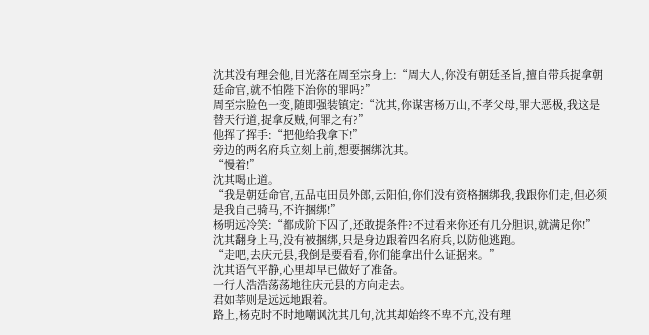沈其没有理会他,目光落在周至宗身上:“周大人,你没有朝廷圣旨,擅自带兵捉拿朝廷命官,就不怕陛下治你的罪吗?”
周至宗脸色一变,随即强装镇定:“沈其,你谋害杨万山,不孝父母,罪大恶极,我这是替天行道,捉拿反贼,何罪之有?”
他挥了挥手:“把他给我拿下!”
旁边的两名府兵立刻上前,想要捆绑沈其。
“慢着!”
沈其喝止道。
“我是朝廷命官,五品屯田员外郎,云阳伯,你们没有资格捆绑我,我跟你们走,但必须是我自己骑马,不许捆绑!”
杨明远冷笑:“都成阶下囚了,还敢提条件?不过看来你还有几分胆识,就满足你!”
沈其翻身上马,没有被捆绑,只是身边跟着四名府兵,以防他逃跑。
“走吧,去庆元县,我倒是要看看,你们能拿出什么证据来。”
沈其语气平静,心里却早已做好了准备。
一行人浩浩荡荡地往庆元县的方向走去。
君如莘则是远远地跟着。
路上,杨克时不时地嘲讽沈其几句,沈其却始终不卑不亢,没有理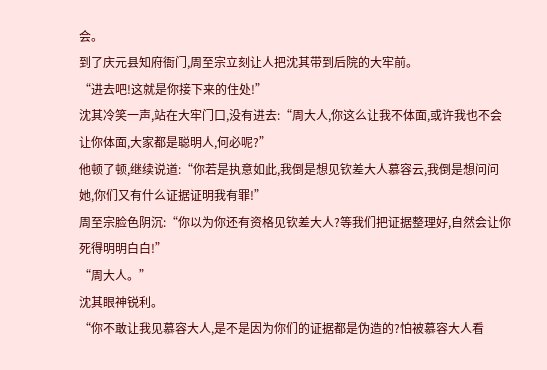会。
到了庆元县知府衙门,周至宗立刻让人把沈其带到后院的大牢前。
“进去吧!这就是你接下来的住处!”
沈其冷笑一声,站在大牢门口,没有进去:“周大人,你这么让我不体面,或许我也不会让你体面,大家都是聪明人,何必呢?”
他顿了顿,继续说道:“你若是执意如此,我倒是想见钦差大人慕容云,我倒是想问问她,你们又有什么证据证明我有罪!”
周至宗脸色阴沉:“你以为你还有资格见钦差大人?等我们把证据整理好,自然会让你死得明明白白!”
“周大人。”
沈其眼神锐利。
“你不敢让我见慕容大人,是不是因为你们的证据都是伪造的?怕被慕容大人看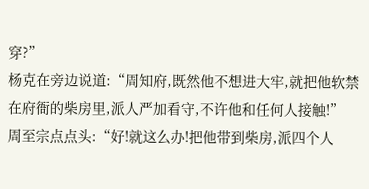穿?”
杨克在旁边说道:“周知府,既然他不想进大牢,就把他软禁在府衙的柴房里,派人严加看守,不许他和任何人接触!”
周至宗点点头:“好!就这么办!把他带到柴房,派四个人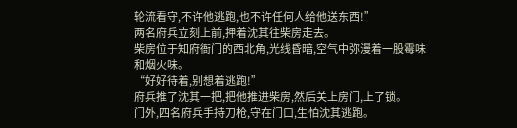轮流看守,不许他逃跑,也不许任何人给他送东西!”
两名府兵立刻上前,押着沈其往柴房走去。
柴房位于知府衙门的西北角,光线昏暗,空气中弥漫着一股霉味和烟火味。
“好好待着,别想着逃跑!”
府兵推了沈其一把,把他推进柴房,然后关上房门,上了锁。
门外,四名府兵手持刀枪,守在门口,生怕沈其逃跑。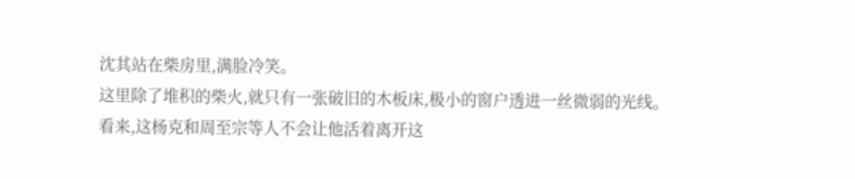沈其站在柴房里,满脸冷笑。
这里除了堆积的柴火,就只有一张破旧的木板床,极小的窗户透进一丝微弱的光线。
看来,这杨克和周至宗等人不会让他活着离开这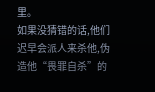里。
如果没猜错的话,他们迟早会派人来杀他,伪造他“畏罪自杀”的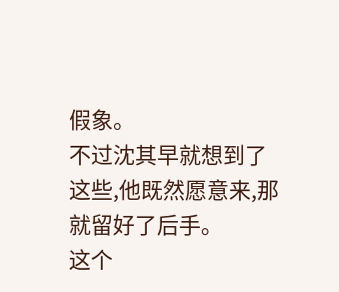假象。
不过沈其早就想到了这些,他既然愿意来,那就留好了后手。
这个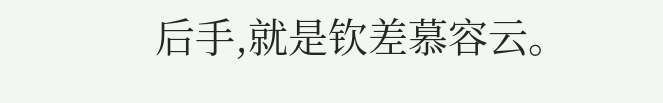后手,就是钦差慕容云。